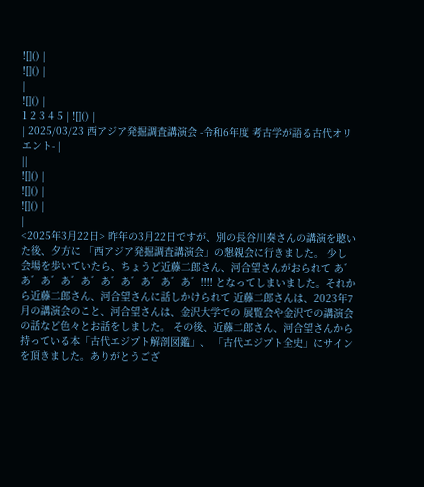![]() |
![]() |
|
![]() |
1 2 3 4 5 | ![]() |
| 2025/03/23 西アジア発掘調査講演会 -令和6年度 考古学が語る古代オリエント- |
||
![]() |
![]() |
![]() |
|
<2025年3月22日> 昨年の3月22日ですが、別の長谷川奏さんの講演を聴いた後、夕方に 「西アジア発掘調査講演会」の懇親会に行きました。 少し会場を歩いていたら、ちょうど近藤二郎さん、河合望さんがおられて あ゛あ゛あ゛あ゛あ゛あ゛あ゛あ゛あ゛あ゛!!!! となってしまいました。それから近藤二郎さん、河合望さんに話しかけられて 近藤二郎さんは、2023年7月の講演会のこと、河合望さんは、金沢大学での 展覧会や金沢での講演会の話など色々とお話をしました。 その後、近藤二郎さん、河合望さんから持っている本「古代エジプト解剖図鑑」、 「古代エジプト全史」にサインを頂きました。ありがとうござ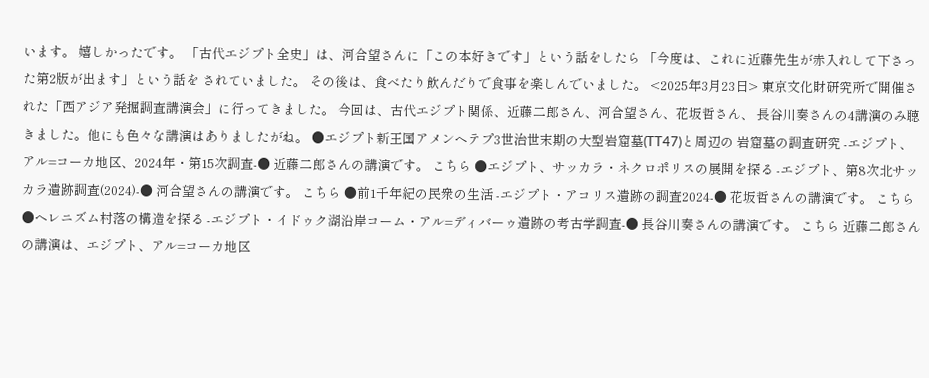います。 嬉しかったです。 「古代エジプト全史」は、河合望さんに「この本好きです」という話をしたら 「今度は、これに近藤先生が赤入れして下さった第2版が出ます」という話を されていました。 その後は、食べたり飲んだりで食事を楽しんでいました。 <2025年3月23日> 東京文化財研究所で開催された「西アジア発掘調査講演会」に行ってきました。 今回は、古代エジプト関係、近藤二郎さん、河合望さん、花坂哲さん、 長谷川奏さんの4講演のみ聴きました。他にも色々な講演はありましたがね。 ●エジプト新王国アメンヘテプ3世治世末期の大型岩窟墓(TT47)と周辺の 岩窟墓の調査研究 -エジプト、アル=コーカ地区、2024年・第15次調査-● 近藤二郎さんの講演です。 こちら ●エジプト、サッカラ・ネクロポリスの展開を探る -エジプト、第8次北サッカラ遺跡調査(2024)-● 河合望さんの講演です。 こちら ●前1千年紀の民衆の生活 -エジプト・アコリス遺跡の調査2024-● 花坂哲さんの講演です。 こちら ●ヘレニズム村落の構造を探る -エジプト・イドゥク湖沿岸コーム・アル=ディバーゥ遺跡の考古学調査-● 長谷川奏さんの講演です。 こちら 近藤二郎さんの講演は、エジプト、アル=コーカ地区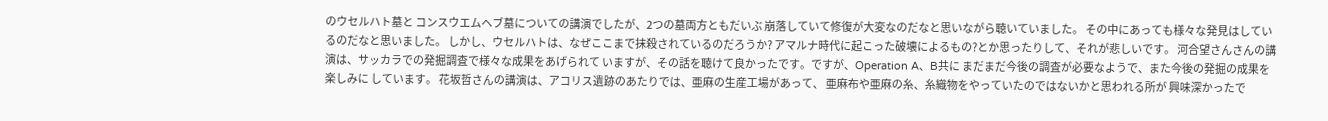のウセルハト墓と コンスウエムヘブ墓についての講演でしたが、2つの墓両方ともだいぶ 崩落していて修復が大変なのだなと思いながら聴いていました。 その中にあっても様々な発見はしているのだなと思いました。 しかし、ウセルハトは、なぜここまで抹殺されているのだろうか? アマルナ時代に起こった破壊によるもの?とか思ったりして、それが悲しいです。 河合望さんさんの講演は、サッカラでの発掘調査で様々な成果をあげられて いますが、その話を聴けて良かったです。ですが、Operation A、B共に まだまだ今後の調査が必要なようで、また今後の発掘の成果を楽しみに しています。 花坂哲さんの講演は、アコリス遺跡のあたりでは、亜麻の生産工場があって、 亜麻布や亜麻の糸、糸織物をやっていたのではないかと思われる所が 興味深かったで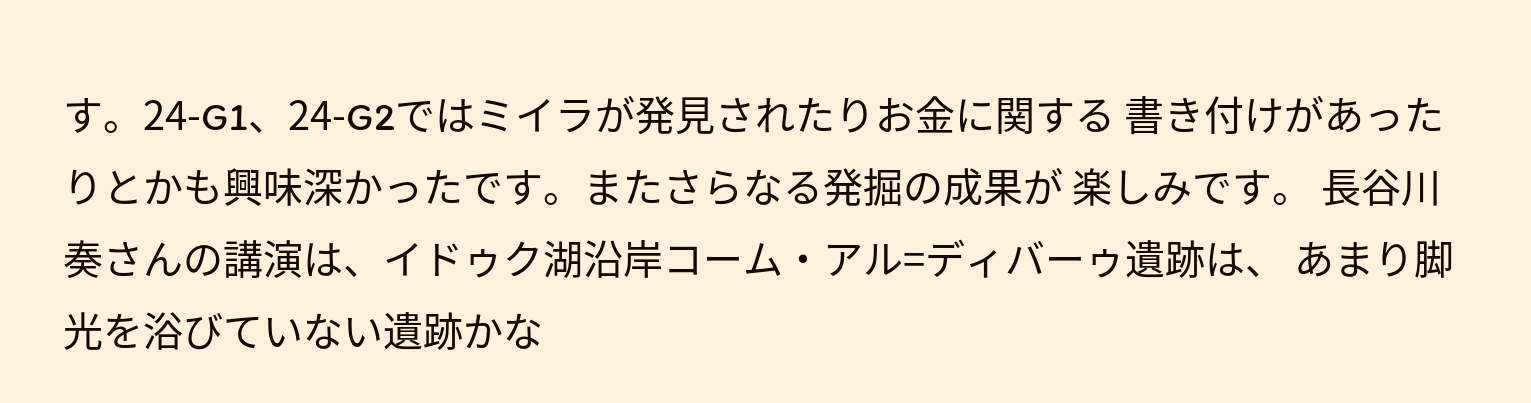す。24-G1、24-G2ではミイラが発見されたりお金に関する 書き付けがあったりとかも興味深かったです。またさらなる発掘の成果が 楽しみです。 長谷川奏さんの講演は、イドゥク湖沿岸コーム・アル=ディバーゥ遺跡は、 あまり脚光を浴びていない遺跡かな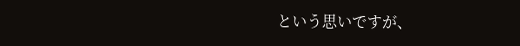という思いですが、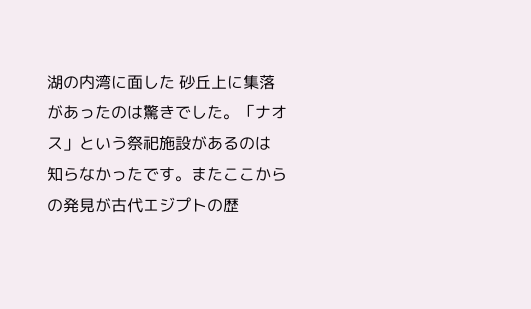湖の内湾に面した 砂丘上に集落があったのは驚きでした。「ナオス」という祭祀施設があるのは 知らなかったです。またここからの発見が古代エジプトの歴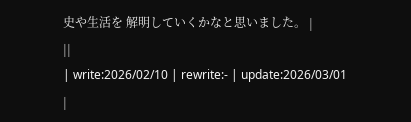史や生活を 解明していくかなと思いました。 |
||
| write:2026/02/10 | rewrite:- | update:2026/03/01 |